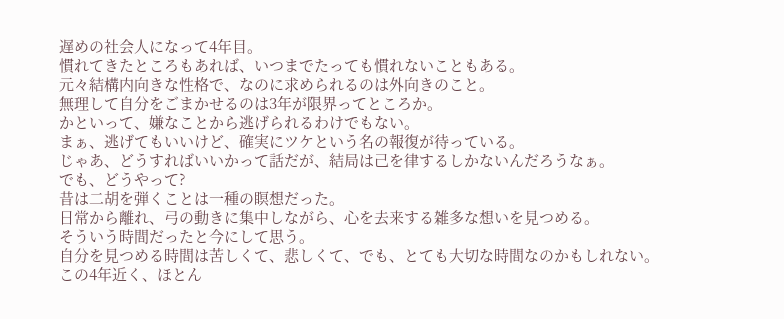遅めの社会人になって4年目。
慣れてきたところもあれば、いつまでたっても慣れないこともある。
元々結構内向きな性格で、なのに求められるのは外向きのこと。
無理して自分をごまかせるのは3年が限界ってところか。
かといって、嫌なことから逃げられるわけでもない。
まぁ、逃げてもいいけど、確実にツケという名の報復が待っている。
じゃあ、どうすればいいかって話だが、結局は己を律するしかないんだろうなぁ。
でも、どうやって?
昔は二胡を弾くことは一種の瞑想だった。
日常から離れ、弓の動きに集中しながら、心を去来する雑多な想いを見つめる。
そういう時間だったと今にして思う。
自分を見つめる時間は苦しくて、悲しくて、でも、とても大切な時間なのかもしれない。
この4年近く、ほとん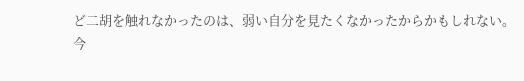ど二胡を触れなかったのは、弱い自分を見たくなかったからかもしれない。
今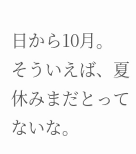日から10月。
そういえば、夏休みまだとってないな。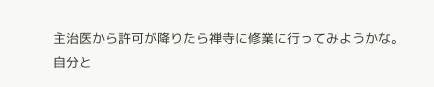主治医から許可が降りたら禅寺に修業に行ってみようかな。
自分と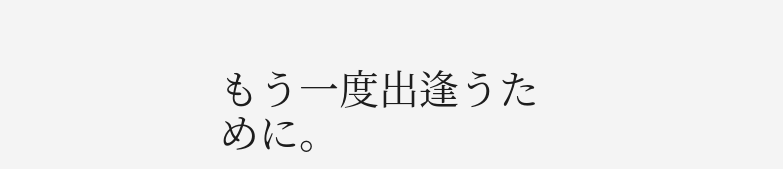もう一度出逢うために。